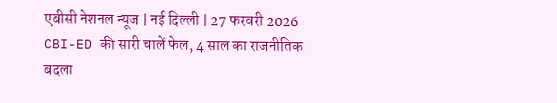एबीसी नेशनल न्यूज | नई दिल्ली | 27 फरवरी 2026
CBI-ED की सारी चालें फेल, 4 साल का राजनीतिक बदला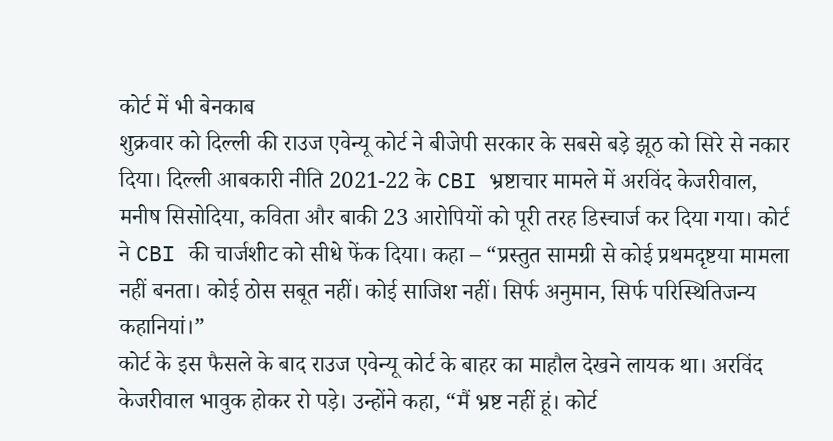कोर्ट में भी बेनकाब
शुक्रवार को दिल्ली की राउज एवेन्यू कोर्ट ने बीजेपी सरकार के सबसे बड़े झूठ को सिरे से नकार दिया। दिल्ली आबकारी नीति 2021-22 के CBI भ्रष्टाचार मामले में अरविंद केजरीवाल, मनीष सिसोदिया, कविता और बाकी 23 आरोपियों को पूरी तरह डिस्चार्ज कर दिया गया। कोर्ट ने CBI की चार्जशीट को सीधे फेंक दिया। कहा – “प्रस्तुत सामग्री से कोई प्रथमदृष्टया मामला नहीं बनता। कोई ठोस सबूत नहीं। कोई साजिश नहीं। सिर्फ अनुमान, सिर्फ परिस्थितिजन्य कहानियां।”
कोर्ट के इस फैसले के बाद राउज एवेन्यू कोर्ट के बाहर का माहौल देखने लायक था। अरविंद केजरीवाल भावुक होकर रो पड़े। उन्होंने कहा, “मैं भ्रष्ट नहीं हूं। कोर्ट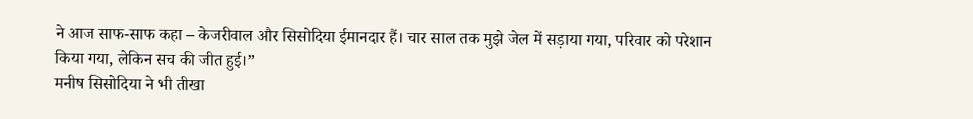ने आज साफ-साफ कहा – केजरीवाल और सिसोदिया ईमानदार हैं। चार साल तक मुझे जेल में सड़ाया गया, परिवार को परेशान किया गया, लेकिन सच की जीत हुई।”
मनीष सिसोदिया ने भी तीखा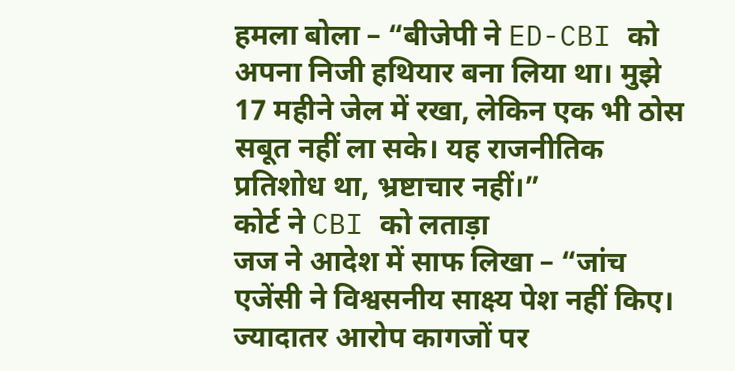हमला बोला – “बीजेपी ने ED-CBI को अपना निजी हथियार बना लिया था। मुझे 17 महीने जेल में रखा, लेकिन एक भी ठोस सबूत नहीं ला सके। यह राजनीतिक प्रतिशोध था, भ्रष्टाचार नहीं।”
कोर्ट ने CBI को लताड़ा
जज ने आदेश में साफ लिखा – “जांच एजेंसी ने विश्वसनीय साक्ष्य पेश नहीं किए। ज्यादातर आरोप कागजों पर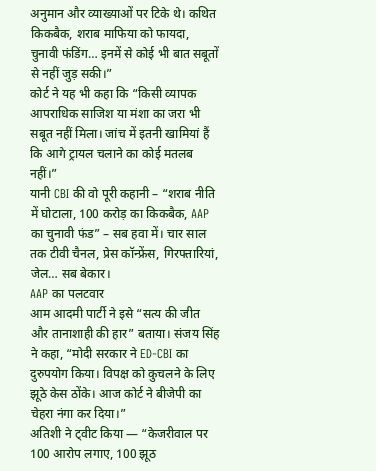अनुमान और व्याख्याओं पर टिके थे। कथित किकबैक, शराब माफिया को फायदा, चुनावी फंडिंग… इनमें से कोई भी बात सबूतों से नहीं जुड़ सकी।”
कोर्ट ने यह भी कहा कि “किसी व्यापक आपराधिक साजिश या मंशा का जरा भी सबूत नहीं मिला। जांच में इतनी खामियां हैं कि आगे ट्रायल चलाने का कोई मतलब नहीं।”
यानी CBI की वो पूरी कहानी – “शराब नीति में घोटाला, 100 करोड़ का किकबैक, AAP का चुनावी फंड” – सब हवा में। चार साल तक टीवी चैनल, प्रेस कॉन्फ्रेंस, गिरफ्तारियां, जेल… सब बेकार।
AAP का पलटवार
आम आदमी पार्टी ने इसे “सत्य की जीत और तानाशाही की हार” बताया। संजय सिंह ने कहा, “मोदी सरकार ने ED-CBI का दुरुपयोग किया। विपक्ष को कुचलने के लिए झूठे केस ठोंके। आज कोर्ट ने बीजेपी का चेहरा नंगा कर दिया।”
अतिशी ने ट्वीट किया — “केजरीवाल पर 100 आरोप लगाए, 100 झूठ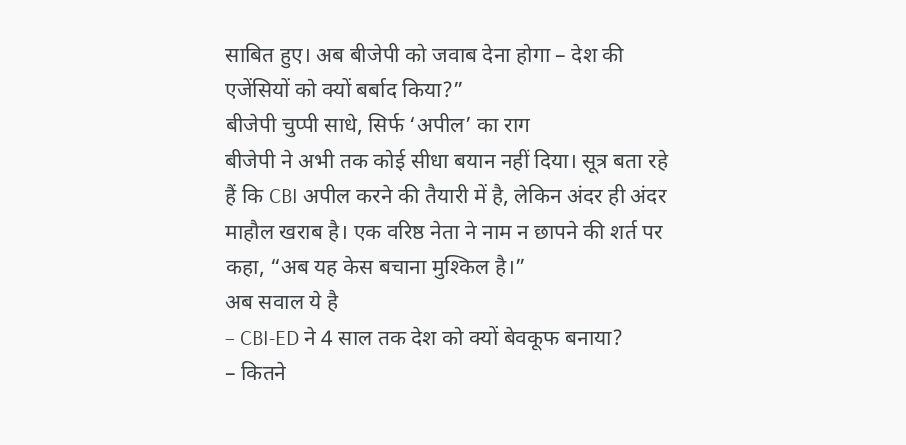साबित हुए। अब बीजेपी को जवाब देना होगा – देश की एजेंसियों को क्यों बर्बाद किया?”
बीजेपी चुप्पी साधे, सिर्फ ‘अपील’ का राग
बीजेपी ने अभी तक कोई सीधा बयान नहीं दिया। सूत्र बता रहे हैं कि CBI अपील करने की तैयारी में है, लेकिन अंदर ही अंदर माहौल खराब है। एक वरिष्ठ नेता ने नाम न छापने की शर्त पर कहा, “अब यह केस बचाना मुश्किल है।”
अब सवाल ये है
– CBI-ED ने 4 साल तक देश को क्यों बेवकूफ बनाया?
– कितने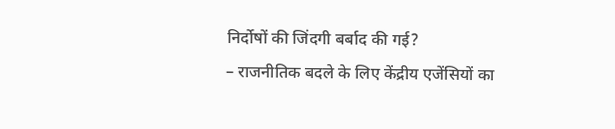निर्दोषों की जिंदगी बर्बाद की गई?
– राजनीतिक बदले के लिए केंद्रीय एजेंसियों का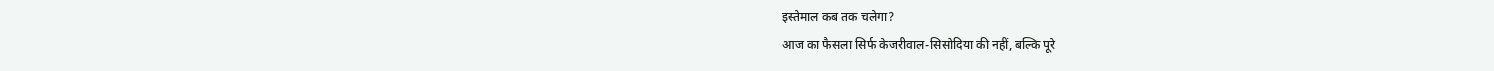इस्तेमाल कब तक चलेगा?
आज का फैसला सिर्फ केजरीवाल-सिसोदिया की नहीं, बल्कि पूरे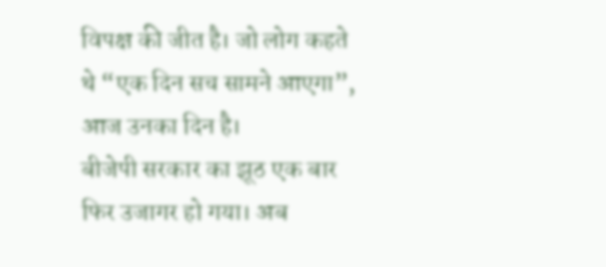विपक्ष की जीत है। जो लोग कहते थे “एक दिन सच सामने आएगा”, आज उनका दिन है।
बीजेपी सरकार का झूठ एक बार फिर उजागर हो गया। अब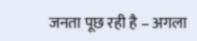जनता पूछ रही है – अगला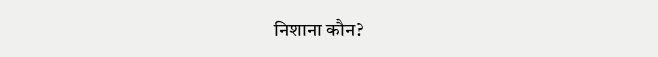निशाना कौन?